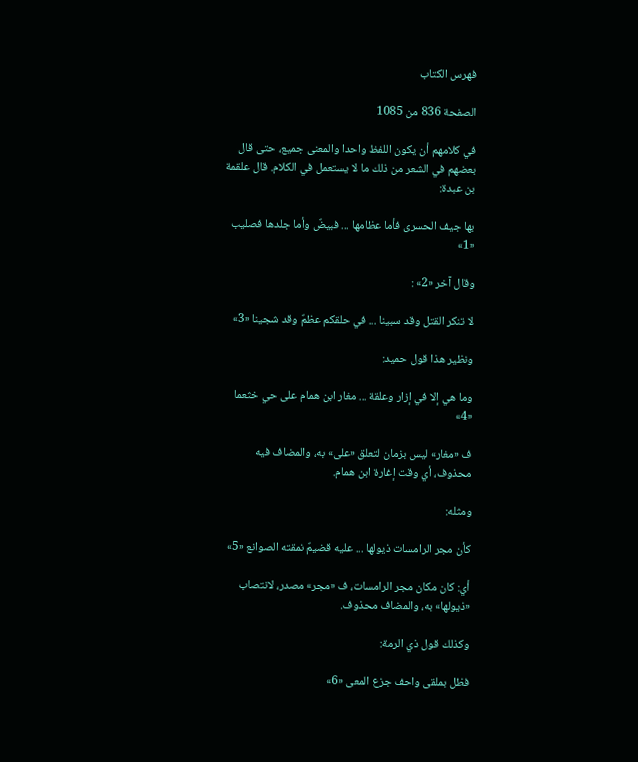فهرس الكتاب

الصفحة 836 من 1085

في كلامهم أن يكون اللفظ واحدا والمعنى جميع، حتى قال بعضهم في الشعر من ذلك ما لا يستعمل في الكلام. قال علقمة بن عبدة:

بها جيف الحسرى فأما عظامها ... فبيضٌ وأما جلدها فصليب «1»

وقال آخر «2» :

لا تنكر القتل وقد سبينا ... في حلقكم عظمٌ وقد شجينا «3»

ونظير هذا قول حميد:

وما هي إلا في إزار وعلقة ... مغار ابن همام على حي خثعما «4»

ف «مغار» ليس بزمان لتعلق «على» به، والمضاف فيه محذوف، أي وقت إغارة ابن همام.

ومثله:

كأن مجر الرامسات ذيولها ... عليه قضيمٌ نمقته الصوانع «5»

أي: كان مكان مجر الرامسات، ف «مجر» مصدر، لانتصاب «ذيولها» به، والمضاف محذوف.

وكذلك قول ذي الرمة:

فظل بملقى واحف جزع المعى «6»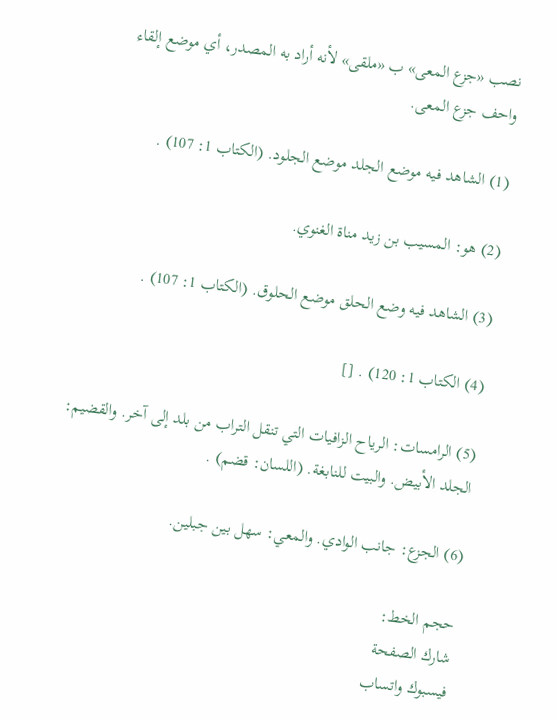نصب «جزع المعى» ب «ملقى» لأنه أراد به المصدر، أي موضع إلقاء واحف جزع المعى.

(1) الشاهد فيه موضع الجلد موضع الجلود. (الكتاب 1: 107) .

(2) هو: المسيب بن زيد مناة الغنوي.

(3) الشاهد فيه وضع الحلق موضع الحلوق. (الكتاب 1: 107) .

(4) الكتاب 1: 120) . []

(5) الرامسات: الرياح الزافيات التي تنقل التراب من بلد إلى آخر. والقضيم: الجلد الأبيض. والبيت للنابغة. (اللسان: قضم) .

(6) الجزع: جانب الوادي. والمعي: سهل بين جبلين.

حجم الخط:
شارك الصفحة
فيسبوك واتساب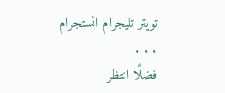تويتر تليجرام انستجرام
. . .
فضلًا انتظر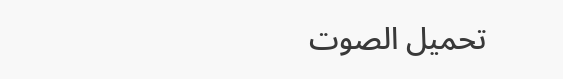تحميل الصوت